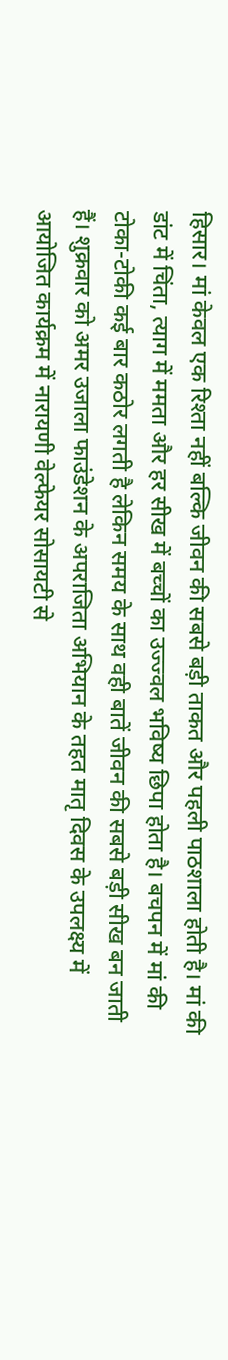हिसार। मां केवल एक रिश्ता नहीं बल्कि जीवन की सबसे बड़ी ताकत और पहली पाठशाला होती है। मां की डांट में चिंता, त्याग में ममता और हर सीख में बच्चों का उज्ज्वल भविष्य छिपा होता है। बचपन में मां की टोका-टोकी कई बार कठोर लगती है लेकिन समय के साथ वही बातें जीवन की सबसे बड़ी सीख बन जाती हैं। शुक्रवार को अमर उजाला फाउंडेशन के अपराजिता अभियान के तहत मातृ दिवस के उपलक्ष्य में आयोजित कार्यक्रम में नारायणी वेल्फेयर सोसायटी से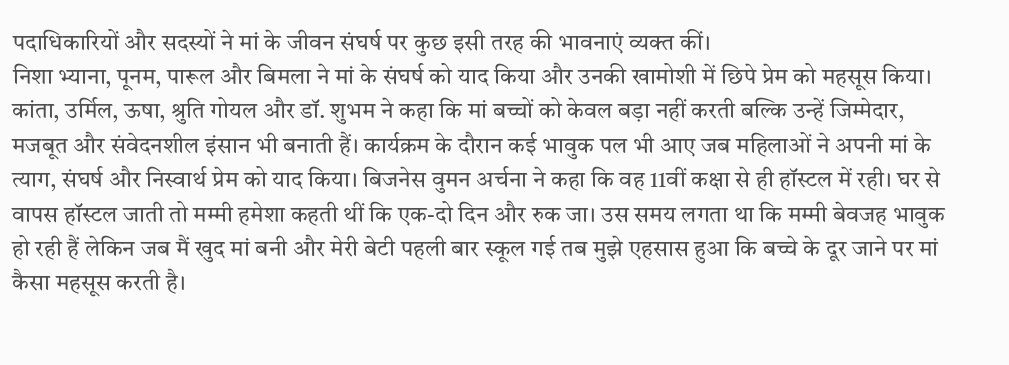पदाधिकारियों और सदस्यों ने मां के जीवन संघर्ष पर कुछ इसी तरह की भावनाएं व्यक्त कीं।
निशा भ्याना, पूनम, पारूल और बिमला ने मां के संघर्ष को याद किया और उनकी खामोशी में छिपे प्रेम को महसूस किया। कांता, उर्मिल, ऊषा, श्रुति गोयल और डॉ. शुभम ने कहा कि मां बच्चों को केवल बड़ा नहीं करती बल्कि उन्हें जिम्मेदार, मजबूत और संवेदनशील इंसान भी बनाती हैं। कार्यक्रम के दौरान कई भावुक पल भी आए जब महिलाओं ने अपनी मां के त्याग, संघर्ष और निस्वार्थ प्रेम को याद किया। बिजनेस वुमन अर्चना ने कहा कि वह 11वीं कक्षा से ही हॉस्टल में रही। घर से वापस हॉस्टल जाती तो मम्मी हमेशा कहती थीं कि एक-दो दिन और रुक जा। उस समय लगता था कि मम्मी बेवजह भावुक हो रही हैं लेकिन जब मैं खुद मां बनी और मेरी बेटी पहली बार स्कूल गई तब मुझे एहसास हुआ कि बच्चे के दूर जाने पर मां कैसा महसूस करती है।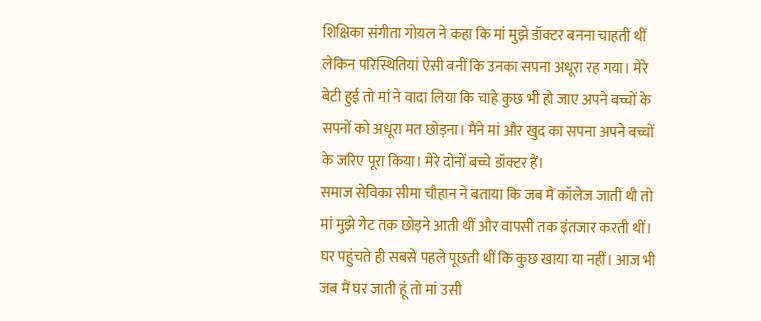शिक्षिका संगीता गोयल ने कहा कि मां मुझे डॉक्टर बनना चाहती थीं लेकिन परिस्थितियां ऐसी बनीं कि उनका सपना अधूरा रह गया। मेरे बेटी हुई तो मां ने वादा लिया कि चाहे कुछ भी हो जाए अपने बच्चों के सपनों को अधूरा मत छोड़ना। मैंने मां और खुद का सपना अपने बच्चों के जरिए पूरा किया। मेरे दोनों बच्चे डॉक्टर हैं।
समाज सेविका सीमा चौहान ने बताया कि जब मैं कॉलेज जाती थी तो मां मुझे गेट तक छोड़ने आती थीं और वापसी तक इंतजार करती थीं। घर पहुंचते ही सबसे पहले पूछती थीं कि कुछ खाया या नहीं। आज भी जब मैं घर जाती हूं तो मां उसी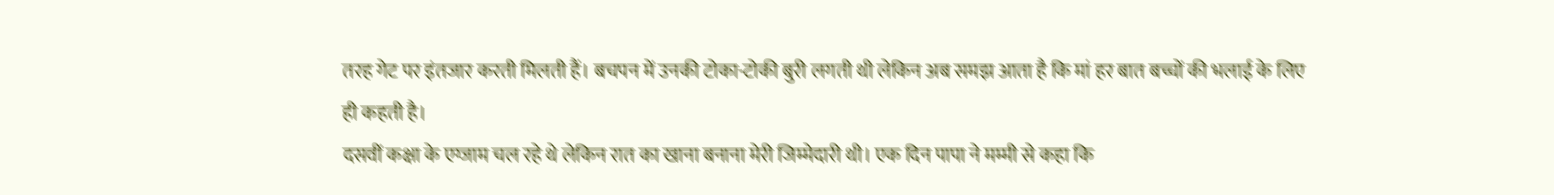तरह गेट पर इंतजार करती मिलती हैं। बचपन में उनकी टोका-टोकी बुरी लगती थी लेकिन अब समझ आता है कि मां हर बात बच्चों की भलाई के लिए ही कहती है।
दसवीं कक्षा के एग्जाम चल रहे थे लेकिन रात का खाना बनाना मेरी जिम्मेदारी थी। एक दिन पापा ने मम्मी से कहा कि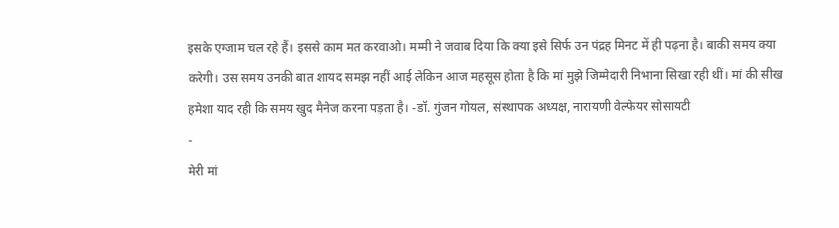इसके एग्जाम चल रहे हैं। इससे काम मत करवाओ। मम्मी ने जवाब दिया कि क्या इसे सिर्फ उन पंद्रह मिनट में ही पढ़ना है। बाकी समय क्या करेगी। उस समय उनकी बात शायद समझ नहीं आई लेकिन आज महसूस होता है कि मां मुझे जिम्मेदारी निभाना सिखा रही थीं। मां की सीख हमेशा याद रही कि समय खुद मैनेज करना पड़ता है। -डॉ. गुंजन गोयल, संस्थापक अध्यक्ष, नारायणी वेल्फेयर सोसायटी
-
मेरी मां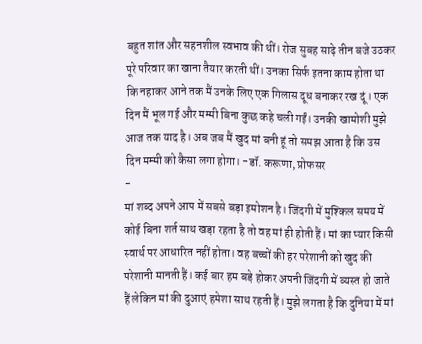बहुत शांत और सहनशील स्वभाव की थीं। रोज सुबह साढ़े तीन बजे उठकर पूरे परिवार का खाना तैयार करती थीं। उनका सिर्फ इतना काम होता था कि नहाकर आने तक मैं उनके लिए एक गिलास दूध बनाकर रख दूं। एक दिन मैं भूल गई और मम्मी बिना कुछ कहे चली गईं। उनकी खामोशी मुझे आज तक याद है। अब जब मैं खुद मां बनी हूं तो समझ आता है कि उस दिन मम्मी को कैसा लगा होगा। -डॉ. करूणा, प्रोफसर
-
मां शब्द अपने आप में सबसे बड़ा इमोशन है। जिंदगी में मुश्किल समय में कोई बिना शर्त साथ खड़ा रहता है तो वह मां ही होती हैं। मां का प्यार किसी स्वार्थ पर आधारित नहीं होता। वह बच्चों की हर परेशानी को खुद की परेशानी मानती हैं। कई बार हम बड़े होकर अपनी जिंदगी में व्यस्त हो जाते हैं लेकिन मां की दुआएं हमेशा साथ रहती हैं। मुझे लगता है कि दुनिया में मां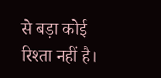से बड़ा कोई रिश्ता नहीं है।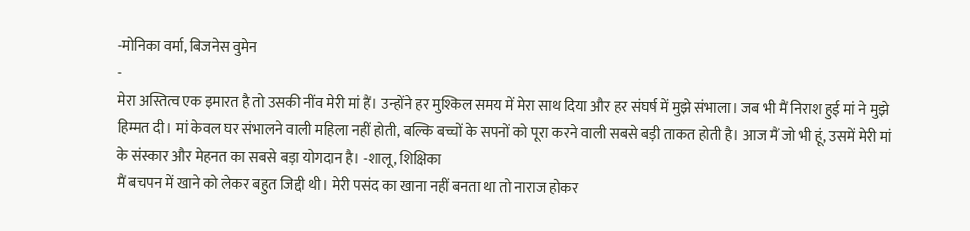-मोनिका वर्मा, बिजनेस वुमेन
-
मेरा अस्तित्व एक इमारत है तो उसकी नींव मेरी मां हैं। उन्होंने हर मुश्किल समय में मेरा साथ दिया और हर संघर्ष में मुझे संभाला। जब भी मैं निराश हुई मां ने मुझे हिम्मत दी। मां केवल घर संभालने वाली महिला नहीं होती, बल्कि बच्चों के सपनों को पूरा करने वाली सबसे बड़ी ताकत होती है। आज मैं जो भी हूं, उसमें मेरी मां के संस्कार और मेहनत का सबसे बड़ा योगदान है। -शालू, शिक्षिका
मैं बचपन में खाने को लेकर बहुत जिद्दी थी। मेरी पसंद का खाना नहीं बनता था तो नाराज होकर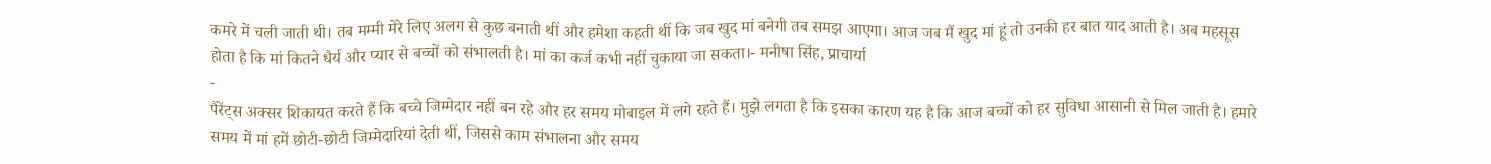कमरे में चली जाती थी। तब मम्मी मेरे लिए अलग से कुछ बनाती थीं और हमेशा कहती थीं कि जब खुद मां बनेगी तब समझ आएगा। आज जब मैं खुद मां हूं तो उनकी हर बात याद आती है। अब महसूस होता है कि मां कितने धैर्य और प्यार से बच्चों को संभालती है। मां का कर्ज कभी नहीं चुकाया जा सकता।- मनीषा सिंह, प्राचार्या
-
पैरेंट्स अक्सर शिकायत करते हैं कि बच्चे जिम्मेदार नहीं बन रहे और हर समय मोबाइल में लगे रहते हैं। मुझे लगता है कि इसका कारण यह है कि आज बच्चों को हर सुविधा आसानी से मिल जाती है। हमारे समय में मां हमें छोटी-छोटी जिम्मेदारियां देती थीं, जिससे काम संभालना और समय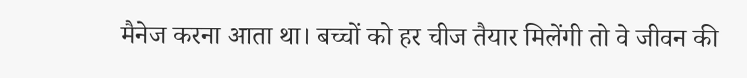मैनेज करना आता था। बच्चों को हर चीज तैयार मिलेंगी तो वे जीवन की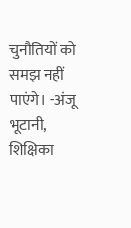चुनौतियों को समझ नहीं पाएंगे। -अंजू भूटानी, शिक्षिका